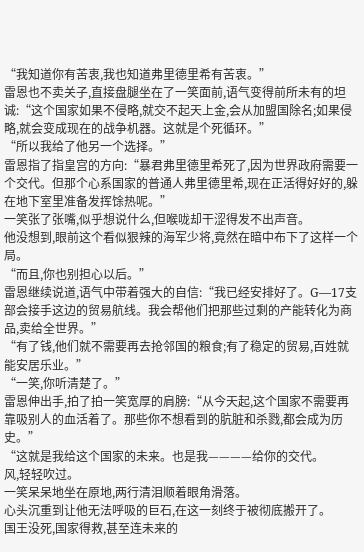“我知道你有苦衷,我也知道弗里德里希有苦衷。”
雷恩也不卖关子,直接盘腿坐在了一笑面前,语气变得前所未有的坦诚:“这个国家如果不侵略,就交不起天上金,会从加盟国除名;如果侵略,就会变成现在的战争机器。这就是个死循环。”
“所以我给了他另一个选择。”
雷恩指了指皇宫的方向:“暴君弗里德里希死了,因为世界政府需要一个交代。但那个心系国家的普通人弗里德里希,现在正活得好好的,躲在地下室里准备发挥馀热呢。”
一笑张了张嘴,似乎想说什么,但喉咙却干涩得发不出声音。
他没想到,眼前这个看似狠辣的海军少将,竟然在暗中布下了这样一个局。
“而且,你也别担心以后。”
雷恩继续说道,语气中带着强大的自信:“我已经安排好了。G—17支部会接手这边的贸易航线。我会帮他们把那些过剩的产能转化为商品,卖给全世界。”
“有了钱,他们就不需要再去抢邻国的粮食;有了稳定的贸易,百姓就能安居乐业。”
“一笑,你听清楚了。”
雷恩伸出手,拍了拍一笑宽厚的肩膀:“从今天起,这个国家不需要再靠吸别人的血活着了。那些你不想看到的肮脏和杀戮,都会成为历史。”
“这就是我给这个国家的未来。也是我————给你的交代。
风,轻轻吹过。
一笑呆呆地坐在原地,两行清泪顺着眼角滑落。
心头沉重到让他无法呼吸的巨石,在这一刻终于被彻底搬开了。
国王没死,国家得救,甚至连未来的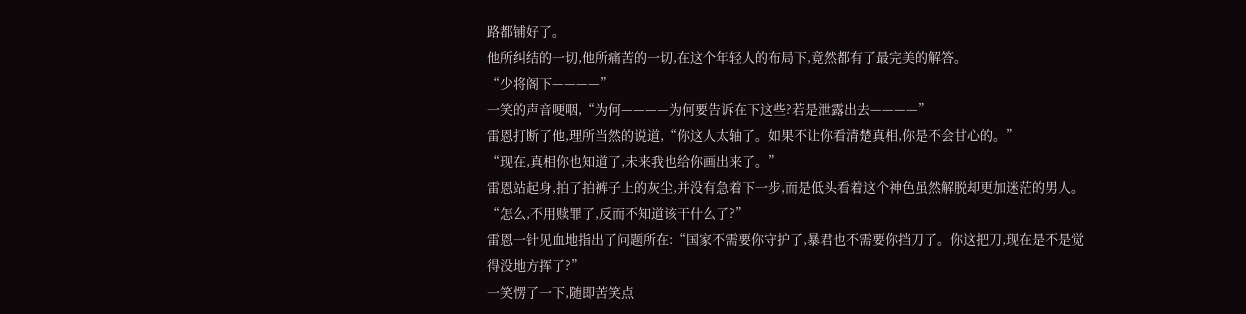路都铺好了。
他所纠结的一切,他所痛苦的一切,在这个年轻人的布局下,竟然都有了最完美的解答。
“少将阁下————”
一笑的声音哽咽,“为何————为何要告诉在下这些?若是泄露出去————”
雷恩打断了他,理所当然的说道,“你这人太轴了。如果不让你看清楚真相,你是不会甘心的。”
“现在,真相你也知道了,未来我也给你画出来了。”
雷恩站起身,拍了拍裤子上的灰尘,并没有急着下一步,而是低头看着这个神色虽然解脱却更加迷茫的男人。
“怎么,不用赎罪了,反而不知道该干什么了?”
雷恩一针见血地指出了问题所在:“国家不需要你守护了,暴君也不需要你挡刀了。你这把刀,现在是不是觉得没地方挥了?”
一笑愣了一下,随即苦笑点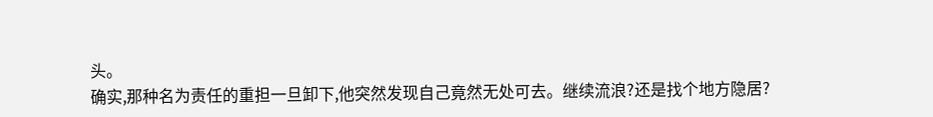头。
确实,那种名为责任的重担一旦卸下,他突然发现自己竟然无处可去。继续流浪?还是找个地方隐居?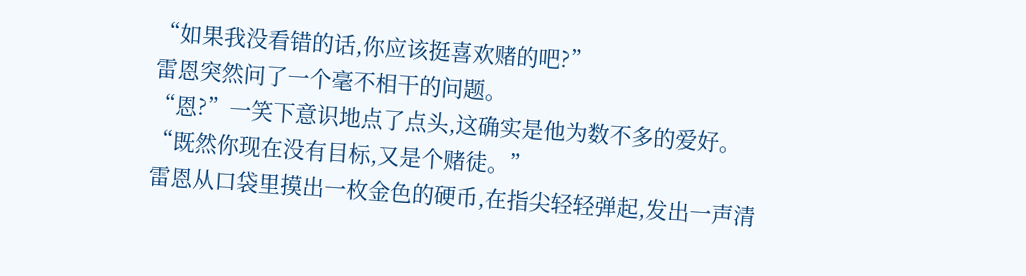“如果我没看错的话,你应该挺喜欢赌的吧?”
雷恩突然问了一个毫不相干的问题。
“恩?”一笑下意识地点了点头,这确实是他为数不多的爱好。
“既然你现在没有目标,又是个赌徒。”
雷恩从口袋里摸出一枚金色的硬币,在指尖轻轻弹起,发出一声清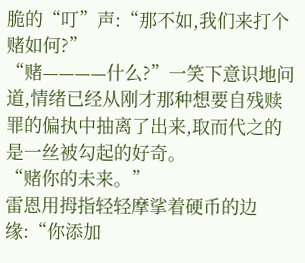脆的“叮”声:“那不如,我们来打个赌如何?”
“赌————什么?”一笑下意识地问道,情绪已经从刚才那种想要自残赎罪的偏执中抽离了出来,取而代之的是一丝被勾起的好奇。
“赌你的未来。”
雷恩用拇指轻轻摩挲着硬币的边缘:“你添加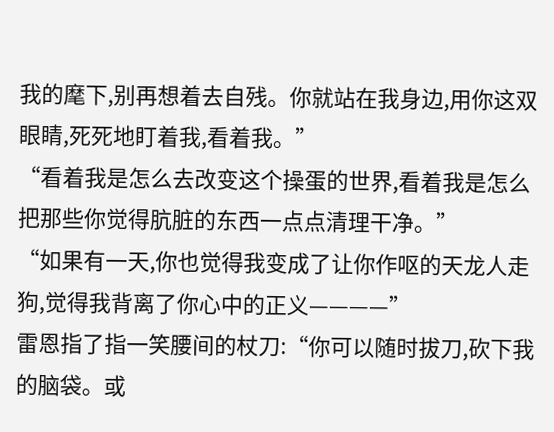我的麾下,别再想着去自残。你就站在我身边,用你这双眼睛,死死地盯着我,看着我。”
“看着我是怎么去改变这个操蛋的世界,看着我是怎么把那些你觉得肮脏的东西一点点清理干净。”
“如果有一天,你也觉得我变成了让你作呕的天龙人走狗,觉得我背离了你心中的正义————”
雷恩指了指一笑腰间的杖刀:“你可以随时拔刀,砍下我的脑袋。或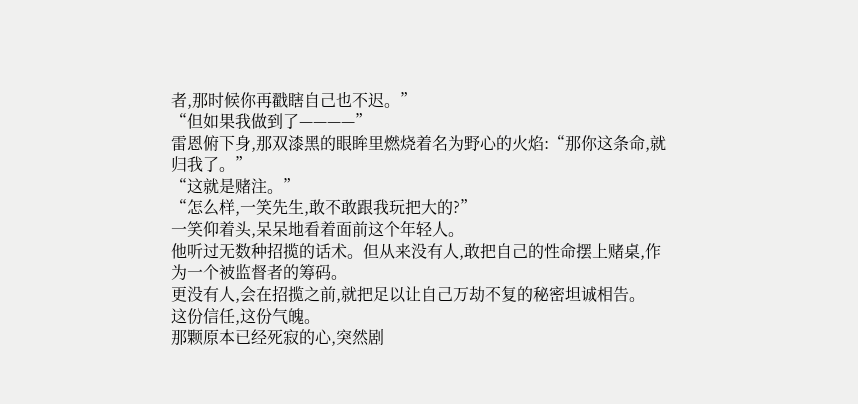者,那时候你再戳瞎自己也不迟。”
“但如果我做到了————”
雷恩俯下身,那双漆黑的眼眸里燃烧着名为野心的火焰:“那你这条命,就归我了。”
“这就是赌注。”
“怎么样,一笑先生,敢不敢跟我玩把大的?”
一笑仰着头,呆呆地看着面前这个年轻人。
他听过无数种招揽的话术。但从来没有人,敢把自己的性命摆上赌桌,作为一个被监督者的筹码。
更没有人,会在招揽之前,就把足以让自己万劫不复的秘密坦诚相告。
这份信任,这份气魄。
那颗原本已经死寂的心,突然剧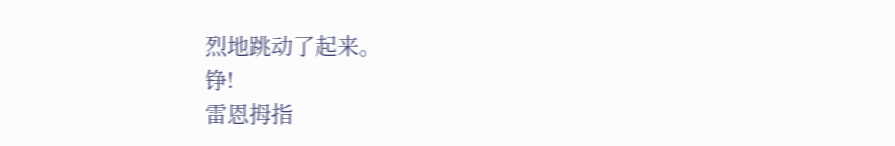烈地跳动了起来。
铮!
雷恩拇指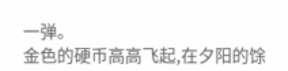一弹。
金色的硬币高高飞起,在夕阳的馀